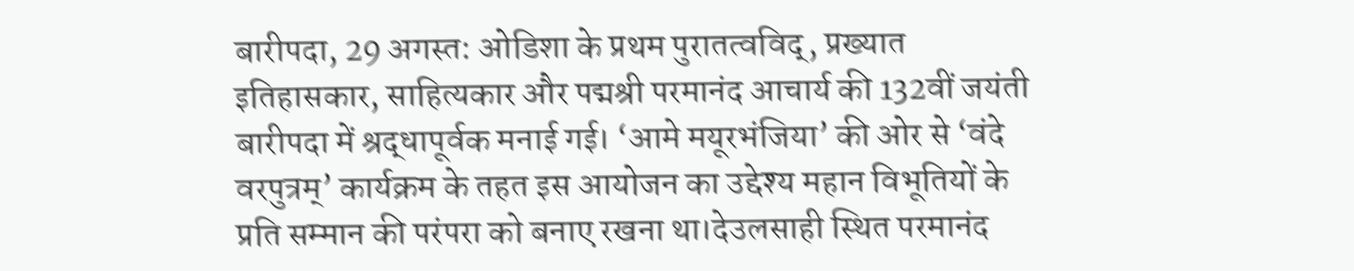बारीपदा, 29 अगस्त: ओडिशा के प्रथम पुरातत्वविद्, प्रख्यात इतिहासकार, साहित्यकार और पद्मश्री परमानंद आचार्य की 132वीं जयंती बारीपदा में श्रद्धापूर्वक मनाई गई। ‘आमे मयूरभंजिया’ की ओर से ‘वंदे वरपुत्रम्’ कार्यक्रम के तहत इस आयोजन का उद्देश्य महान विभूतियों के प्रति सम्मान की परंपरा को बनाए रखना था।देउलसाही स्थित परमानंद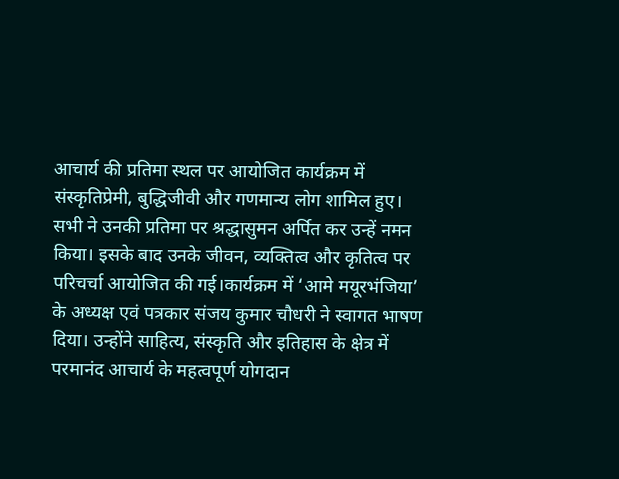आचार्य की प्रतिमा स्थल पर आयोजित कार्यक्रम में संस्कृतिप्रेमी, बुद्धिजीवी और गणमान्य लोग शामिल हुए। सभी ने उनकी प्रतिमा पर श्रद्धासुमन अर्पित कर उन्हें नमन किया। इसके बाद उनके जीवन, व्यक्तित्व और कृतित्व पर परिचर्चा आयोजित की गई।कार्यक्रम में ‘आमे मयूरभंजिया’ के अध्यक्ष एवं पत्रकार संजय कुमार चौधरी ने स्वागत भाषण दिया। उन्होंने साहित्य, संस्कृति और इतिहास के क्षेत्र में परमानंद आचार्य के महत्वपूर्ण योगदान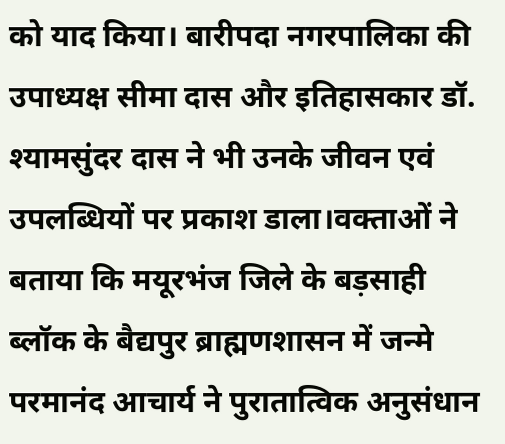को याद किया। बारीपदा नगरपालिका की उपाध्यक्ष सीमा दास और इतिहासकार डॉ. श्यामसुंदर दास ने भी उनके जीवन एवं उपलब्धियों पर प्रकाश डाला।वक्ताओं ने बताया कि मयूरभंज जिले के बड़साही ब्लॉक के बैद्यपुर ब्राह्मणशासन में जन्मे परमानंद आचार्य ने पुरातात्विक अनुसंधान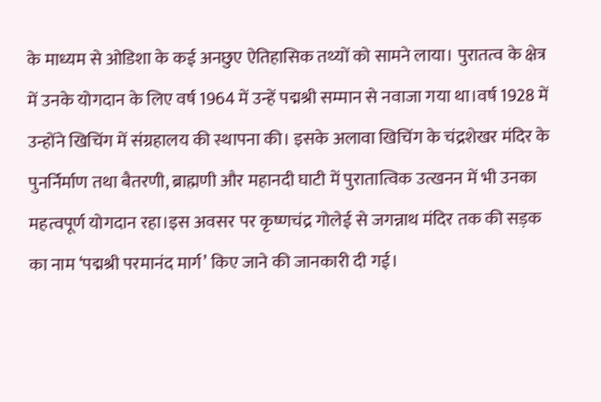के माध्यम से ओडिशा के कई अनछुए ऐतिहासिक तथ्यों को सामने लाया। पुरातत्व के क्षेत्र में उनके योगदान के लिए वर्ष 1964 में उन्हें पद्मश्री सम्मान से नवाजा गया था।वर्ष 1928 में उन्होंने खिचिंग में संग्रहालय की स्थापना की। इसके अलावा खिचिंग के चंद्रशेखर मंदिर के पुनर्निर्माण तथा बैतरणी, ब्राह्मणी और महानदी घाटी में पुरातात्विक उत्खनन में भी उनका महत्वपूर्ण योगदान रहा।इस अवसर पर कृष्णचंद्र गोलेई से जगन्नाथ मंदिर तक की सड़क का नाम ‘पद्मश्री परमानंद मार्ग’ किए जाने की जानकारी दी गई।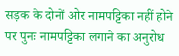सड़क के दोनों ओर नामपट्टिका नहीं होने पर पुनः नामपट्टिका लगाने का अनुरोध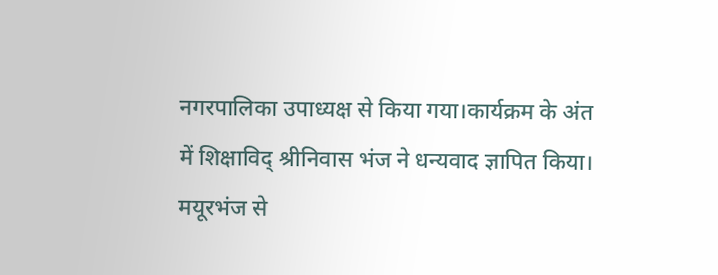नगरपालिका उपाध्यक्ष से किया गया।कार्यक्रम के अंत में शिक्षाविद् श्रीनिवास भंज ने धन्यवाद ज्ञापित किया।
मयूरभंज से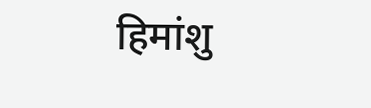हिमांशु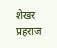शेखर प्रहराज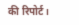की रिपोर्ट।